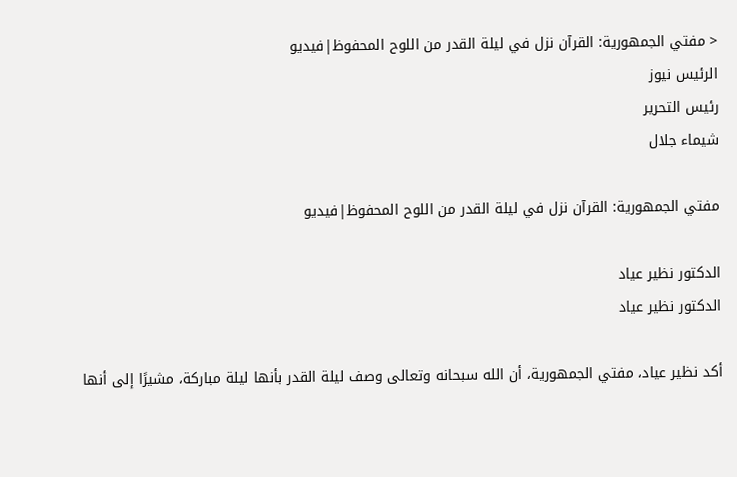< مفتي الجمهورية: القرآن نزل في ليلة القدر من اللوح المحفوظ|فيديو
الرئيس نيوز
رئيس التحرير
شيماء جلال

مفتي الجمهورية: القرآن نزل في ليلة القدر من اللوح المحفوظ|فيديو

الدكتور نظير عياد
الدكتور نظير عياد

أكد نظير عياد، مفتي الجمهورية، أن الله سبحانه وتعالى وصف ليلة القدر بأنها ليلة مباركة، مشيرًا إلى أنها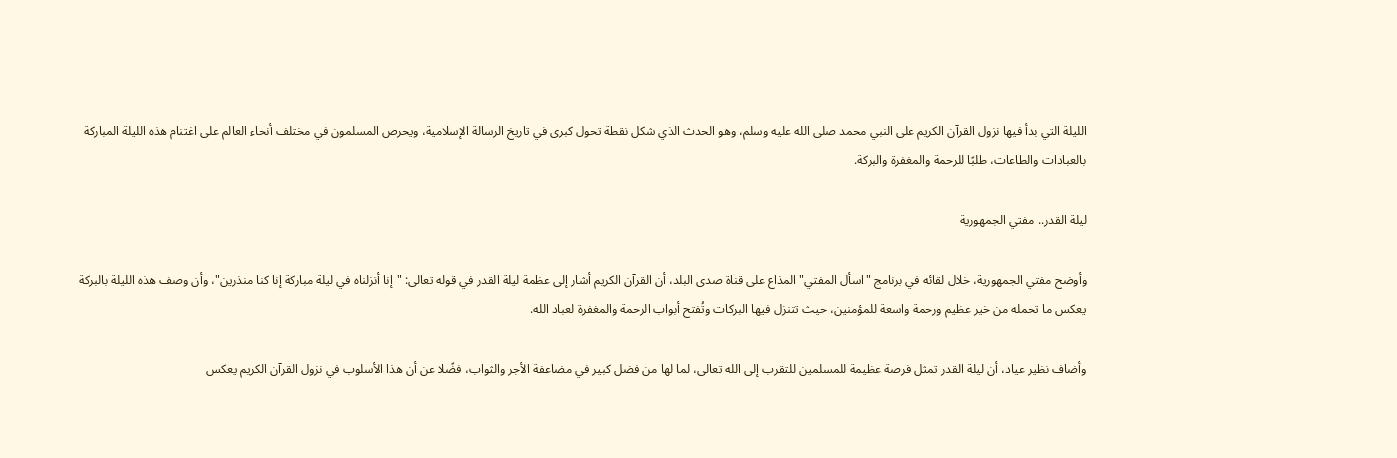الليلة التي بدأ فيها نزول القرآن الكريم على النبي محمد صلى الله عليه وسلم، وهو الحدث الذي شكل نقطة تحول كبرى في تاريخ الرسالة الإسلامية، ويحرص المسلمون في مختلف أنحاء العالم على اغتنام هذه الليلة المباركة بالعبادات والطاعات، طلبًا للرحمة والمغفرة والبركة.

ليلة القدر.. مفتي الجمهورية

وأوضح مفتي الجمهورية، خلال لقائه في برنامج "اسأل المفتي" المذاع على قناة صدى البلد، أن القرآن الكريم أشار إلى عظمة ليلة القدر في قوله تعالى: "إنا أنزلناه في ليلة مباركة إنا كنا منذرين"، وأن وصف هذه الليلة بالبركة يعكس ما تحمله من خير عظيم ورحمة واسعة للمؤمنين، حيث تتنزل فيها البركات وتُفتح أبواب الرحمة والمغفرة لعباد الله.

وأضاف نظير عياد، أن ليلة القدر تمثل فرصة عظيمة للمسلمين للتقرب إلى الله تعالى، لما لها من فضل كبير في مضاعفة الأجر والثواب، فضًلا عن أن هذا الأسلوب في نزول القرآن الكريم يعكس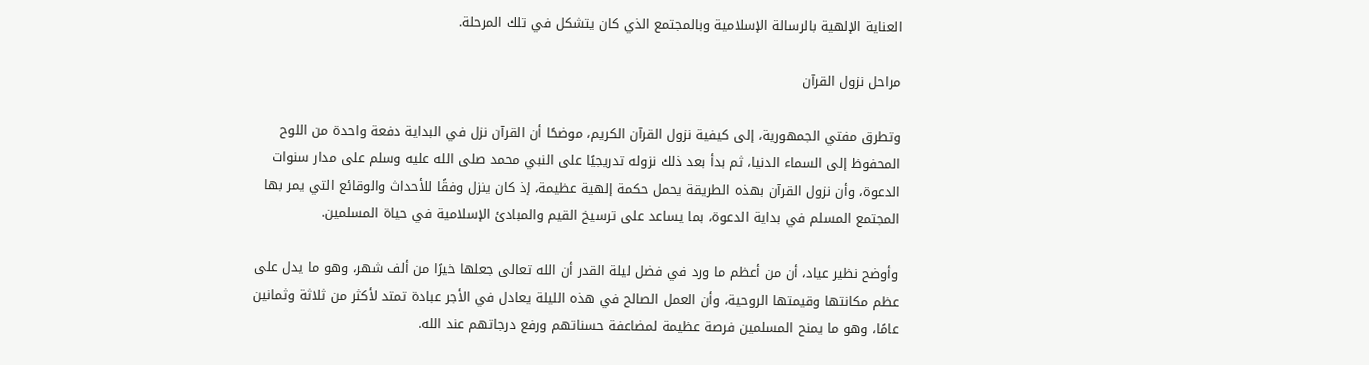العناية الإلهية بالرسالة الإسلامية وبالمجتمع الذي كان يتشكل في تلك المرحلة.

مراحل نزول القرآن

وتطرق مفتي الجمهورية، إلى كيفية نزول القرآن الكريم، موضحًا أن القرآن نزل في البداية دفعة واحدة من اللوح المحفوظ إلى السماء الدنيا، ثم بدأ بعد ذلك نزوله تدريجيًا على النبي محمد صلى الله عليه وسلم على مدار سنوات الدعوة، وأن نزول القرآن بهذه الطريقة يحمل حكمة إلهية عظيمة، إذ كان ينزل وفقًا للأحداث والوقائع التي يمر بها المجتمع المسلم في بداية الدعوة، بما يساعد على ترسيخ القيم والمبادئ الإسلامية في حياة المسلمين.

وأوضح نظير عياد، أن من أعظم ما ورد في فضل ليلة القدر أن الله تعالى جعلها خيرًا من ألف شهر، وهو ما يدل على عظم مكانتها وقيمتها الروحية، وأن العمل الصالح في هذه الليلة يعادل في الأجر عبادة تمتد لأكثر من ثلاثة وثمانين عامًا، وهو ما يمنح المسلمين فرصة عظيمة لمضاعفة حسناتهم ورفع درجاتهم عند الله.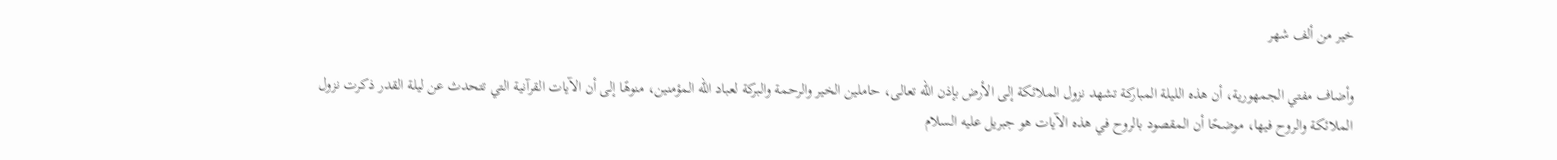خير من ألف شهر

وأضاف مفتي الجمهورية، أن هذه الليلة المباركة تشهد نزول الملائكة إلى الأرض بإذن الله تعالى، حاملين الخير والرحمة والبركة لعباد الله المؤمنين، منوهًا إلى أن الآيات القرآنية التي تتحدث عن ليلة القدر ذكرت نزول الملائكة والروح فيها، موضحًا أن المقصود بالروح في هذه الآيات هو جبريل عليه السلام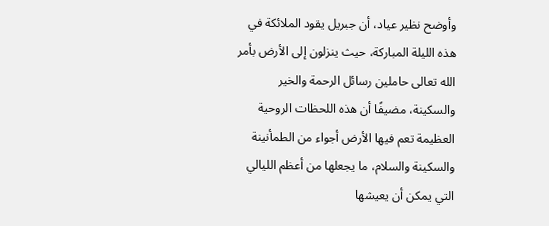وأوضح نظير عياد، أن جبريل يقود الملائكة في هذه الليلة المباركة، حيث ينزلون إلى الأرض بأمر الله تعالى حاملين رسائل الرحمة والخير والسكينة، مضيفًا أن هذه اللحظات الروحية العظيمة تعم فيها الأرض أجواء من الطمأنينة والسكينة والسلام، ما يجعلها من أعظم الليالي التي يمكن أن يعيشها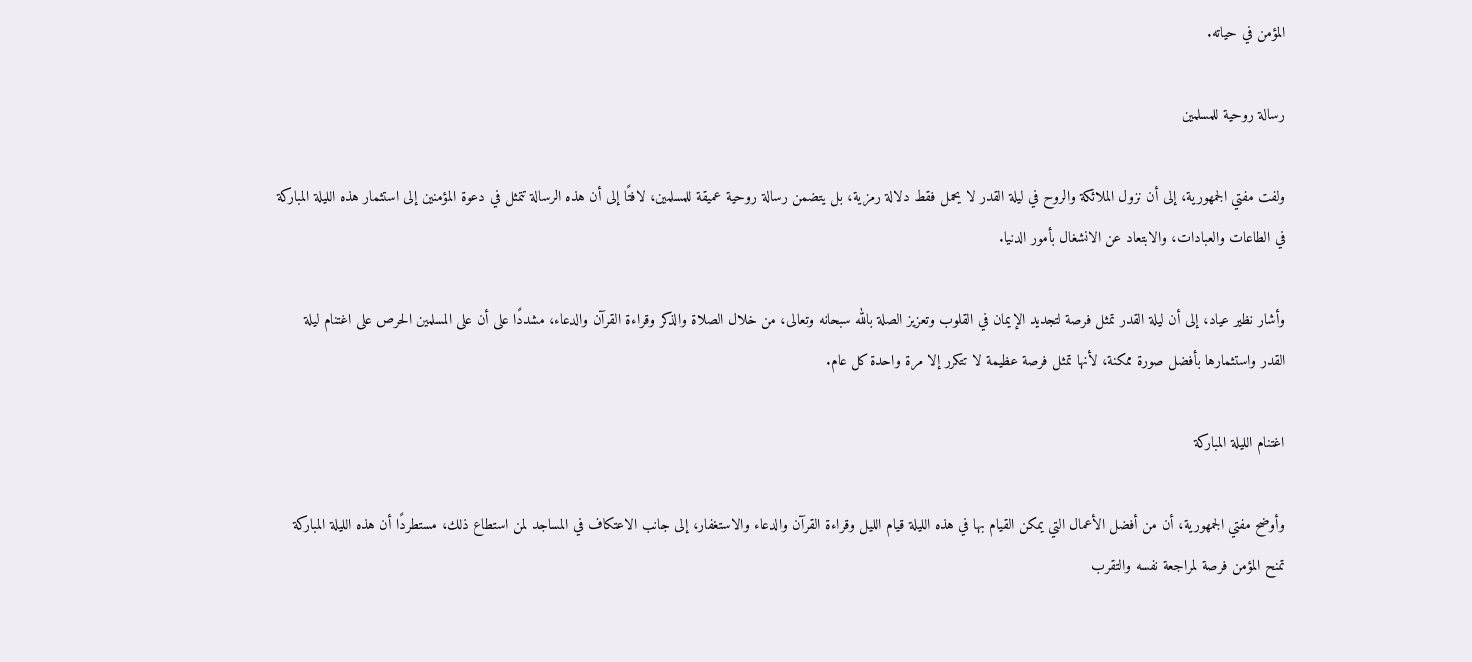المؤمن في حياته.

رسالة روحية للمسلمين

ولفت مفتي الجمهورية، إلى أن نزول الملائكة والروح في ليلة القدر لا يحمل فقط دلالة رمزية، بل يتضمن رسالة روحية عميقة للمسلمين، لافتًا إلى أن هذه الرسالة تتمثل في دعوة المؤمنين إلى استثمار هذه الليلة المباركة في الطاعات والعبادات، والابتعاد عن الانشغال بأمور الدنيا.

وأشار نظير عياد، إلى أن ليلة القدر تمثل فرصة لتجديد الإيمان في القلوب وتعزيز الصلة بالله سبحانه وتعالى، من خلال الصلاة والذكر وقراءة القرآن والدعاء، مشددًا على أن على المسلمين الحرص على اغتنام ليلة القدر واستثمارها بأفضل صورة ممكنة، لأنها تمثل فرصة عظيمة لا تتكرر إلا مرة واحدة كل عام.

اغتنام الليلة المباركة

وأوضح مفتي الجمهورية، أن من أفضل الأعمال التي يمكن القيام بها في هذه الليلة قيام الليل وقراءة القرآن والدعاء والاستغفار، إلى جانب الاعتكاف في المساجد لمن استطاع ذلك، مستطردًا أن هذه الليلة المباركة تمنح المؤمن فرصة لمراجعة نفسه والتقرب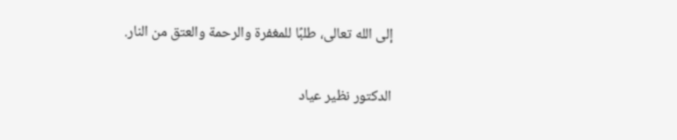إلى الله تعالى، طلبًا للمغفرة والرحمة والعتق من النار.

الدكتور نظير عياد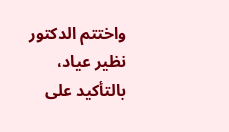واختتم الدكتور نظير عياد، بالتأكيد على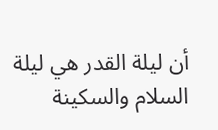أن ليلة القدر هي ليلة السلام والسكينة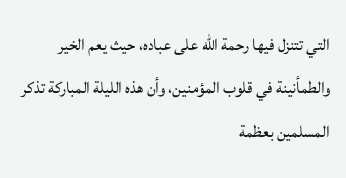التي تتنزل فيها رحمة الله على عباده، حيث يعم الخير والطمأنينة في قلوب المؤمنين، وأن هذه الليلة المباركة تذكر المسلمين بعظمة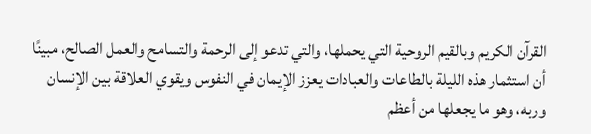القرآن الكريم وبالقيم الروحية التي يحملها، والتي تدعو إلى الرحمة والتسامح والعمل الصالح، مبينًا أن استثمار هذه الليلة بالطاعات والعبادات يعزز الإيمان في النفوس ويقوي العلاقة بين الإنسان وربه، وهو ما يجعلها من أعظم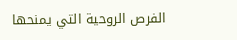الفرص الروحية التي يمنحها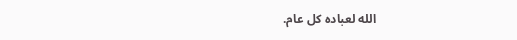الله لعباده كل عام.